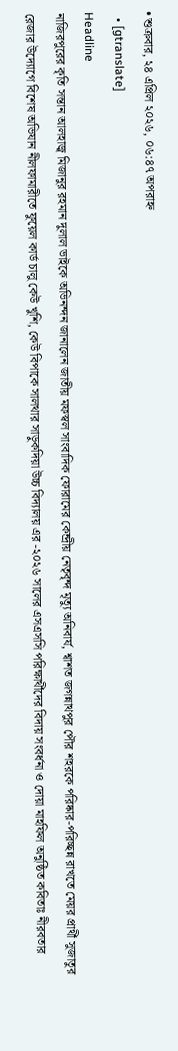• শুক্রবার, ২৪ এপ্রিল ২০২৬, ০৬:৪৭ অপরাহ্ন
  • [gtranslate]
Headline
নাজিরপুরের কৃতি সন্তান আলহাজ্ব মিজানুর রহমান দুলাল ভাইকে অভিনন্দন জানালেন জাতীয় মফস্বল সাংবাদিক ফোরামের কেন্দ্রীয় নেতৃবৃন্দ মৃত্যু অনিবার্য, শ্বাশত জগন্নাথপুর পৌর শহরকে পরিষ্কার-পরিচ্ছন্ন রাখতে মেয়র প্রার্থী সুজাতুর রেজার উদ্যোগে বিশেষ অভিযান নীলফামারীতে ফুয়েল কার্ড চালু কেউ খুশি, কেউ বিপাকে সালথার সাড়ুকদিয়া উচ্চ বিদ্যালয় এর -২০২৬ সালের এসএসসি পরিক্ষার্থীদের বিদায় সংবর্ধনা ও দোয়া মাহফিল অনুষ্ঠিত কবিতাঃ নীরবতার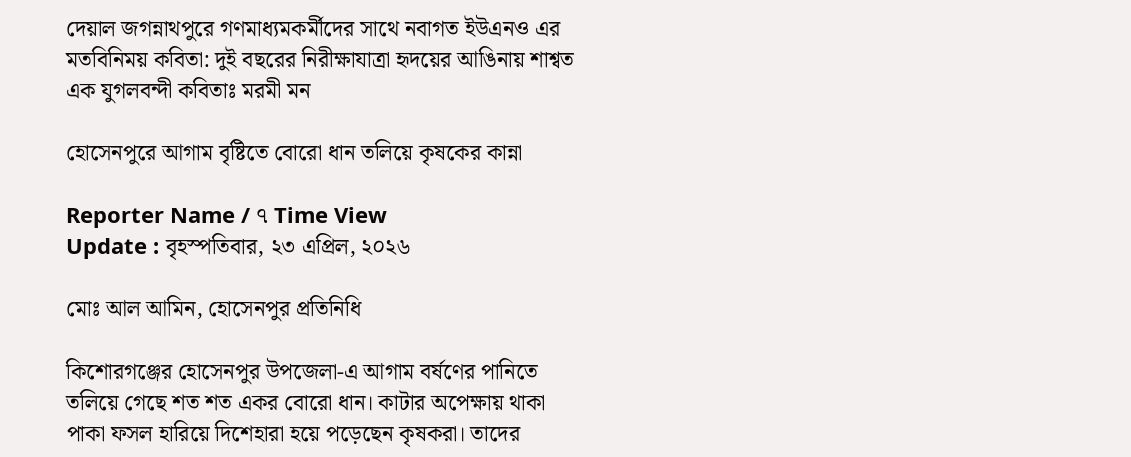দেয়াল জগন্নাথপুরে গণমাধ্যমকর্মীদের সাথে নবাগত ইউএনও এর মতবিনিময় কবিতা: দুই বছরের নিরীক্ষাযাত্রা হৃদয়ের আঙিনায় শাশ্বত এক যুগলবন্দী কবিতাঃ মরমী মন

হোসেনপুরে আগাম বৃষ্টিতে বোরো ধান তলিয়ে কৃষকের কান্না

Reporter Name / ৭ Time View
Update : বৃহস্পতিবার, ২৩ এপ্রিল, ২০২৬

মোঃ আল আমিন, হোসেনপুর প্রতিনিধি

কিশোরগঞ্জের হোসেনপুর উপজেলা-এ আগাম বর্ষণের পানিতে তলিয়ে গেছে শত শত একর বোরো ধান। কাটার অপেক্ষায় থাকা পাকা ফসল হারিয়ে দিশেহারা হয়ে পড়েছেন কৃষকরা। তাদের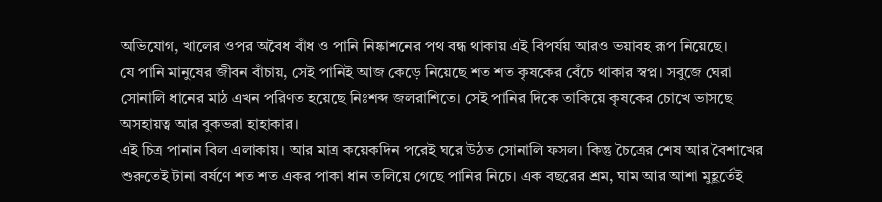অভিযোগ, খালের ওপর অবৈধ বাঁধ ও পানি নিষ্কাশনের পথ বন্ধ থাকায় এই বিপর্যয় আরও ভয়াবহ রূপ নিয়েছে।
যে পানি মানুষের জীবন বাঁচায়, সেই পানিই আজ কেড়ে নিয়েছে শত শত কৃষকের বেঁচে থাকার স্বপ্ন। সবুজে ঘেরা সোনালি ধানের মাঠ এখন পরিণত হয়েছে নিঃশব্দ জলরাশিতে। সেই পানির দিকে তাকিয়ে কৃষকের চোখে ভাসছে অসহায়ত্ব আর বুকভরা হাহাকার।
এই চিত্র পানান বিল এলাকায়। আর মাত্র কয়েকদিন পরেই ঘরে উঠত সোনালি ফসল। কিন্তু চৈত্রের শেষ আর বৈশাখের শুরুতেই টানা বর্ষণে শত শত একর পাকা ধান তলিয়ে গেছে পানির নিচে। এক বছরের শ্রম, ঘাম আর আশা মুহূর্তেই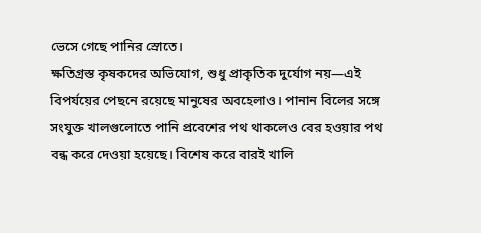ভেসে গেছে পানির স্রোতে।
ক্ষতিগ্রস্ত কৃষকদের অভিযোগ, শুধু প্রাকৃতিক দুর্যোগ নয়—এই বিপর্যয়ের পেছনে রয়েছে মানুষের অবহেলাও। পানান বিলের সঙ্গে সংযুক্ত খালগুলোতে পানি প্রবেশের পথ থাকলেও বের হওয়ার পথ বন্ধ করে দেওয়া হয়েছে। বিশেষ করে বারই খালি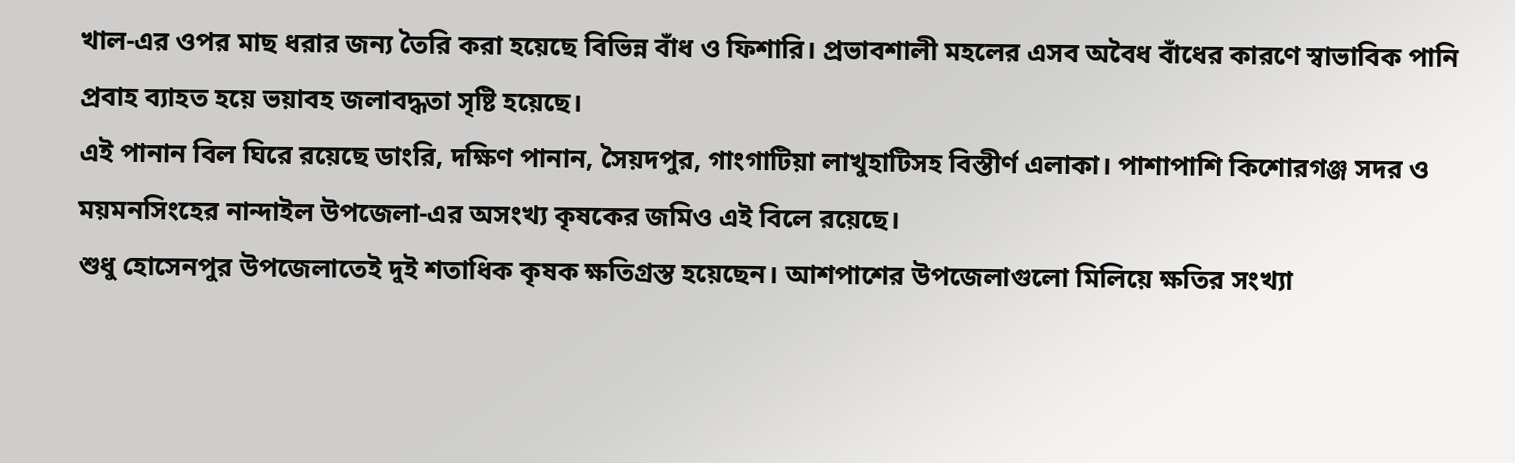খাল-এর ওপর মাছ ধরার জন্য তৈরি করা হয়েছে বিভিন্ন বাঁধ ও ফিশারি। প্রভাবশালী মহলের এসব অবৈধ বাঁধের কারণে স্বাভাবিক পানি প্রবাহ ব্যাহত হয়ে ভয়াবহ জলাবদ্ধতা সৃষ্টি হয়েছে।
এই পানান বিল ঘিরে রয়েছে ডাংরি, দক্ষিণ পানান, সৈয়দপুর, গাংগাটিয়া লাখুহাটিসহ বিস্তীর্ণ এলাকা। পাশাপাশি কিশোরগঞ্জ সদর ও ময়মনসিংহের নান্দাইল উপজেলা-এর অসংখ্য কৃষকের জমিও এই বিলে রয়েছে।
শুধু হোসেনপুর উপজেলাতেই দুই শতাধিক কৃষক ক্ষতিগ্রস্ত হয়েছেন। আশপাশের উপজেলাগুলো মিলিয়ে ক্ষতির সংখ্যা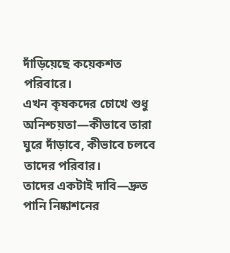দাঁড়িয়েছে কয়েকশত পরিবারে।
এখন কৃষকদের চোখে শুধু অনিশ্চয়তা—কীভাবে তারা ঘুরে দাঁড়াবে, কীভাবে চলবে তাদের পরিবার।
তাদের একটাই দাবি—দ্রুত পানি নিষ্কাশনের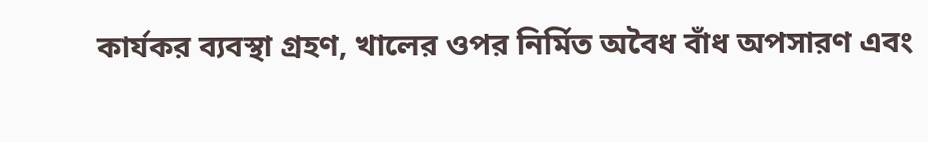কার্যকর ব্যবস্থা গ্রহণ, খালের ওপর নির্মিত অবৈধ বাঁধ অপসারণ এবং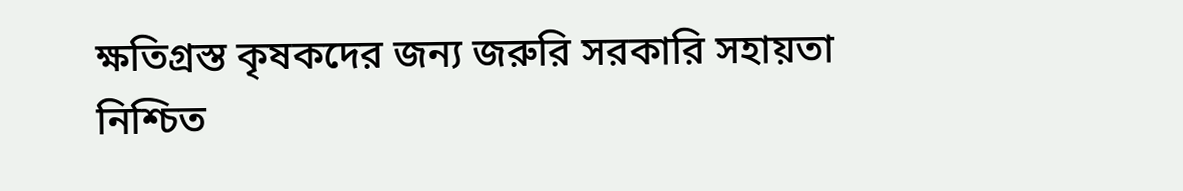ক্ষতিগ্রস্ত কৃষকদের জন্য জরুরি সরকারি সহায়তা নিশ্চিত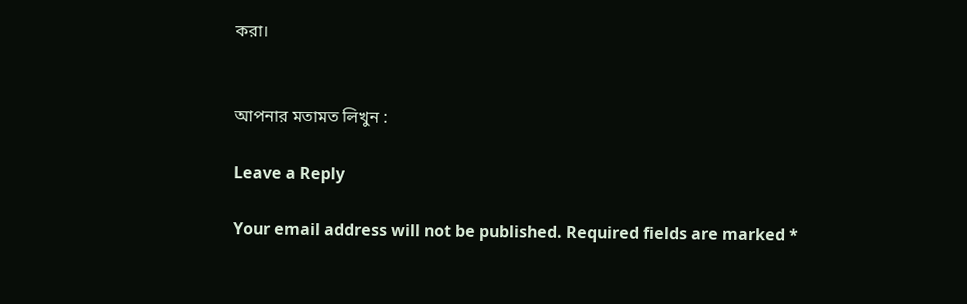করা।


আপনার মতামত লিখুন :

Leave a Reply

Your email address will not be published. Required fields are marked *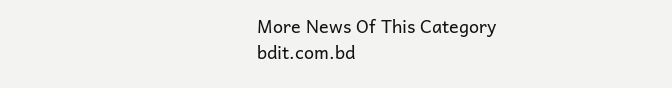More News Of This Category
bdit.com.bd